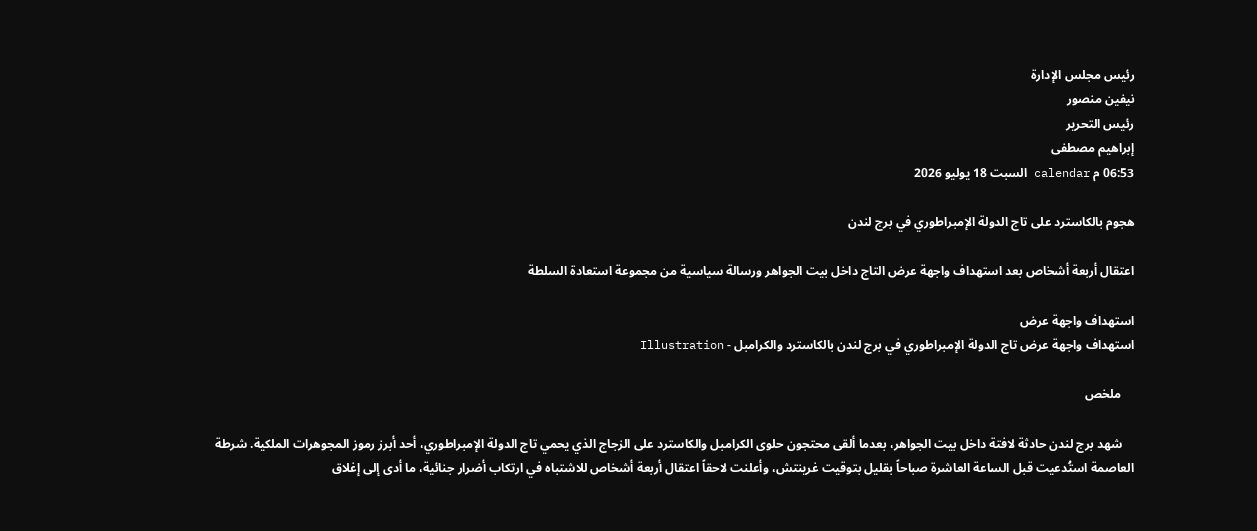رئيس مجلس الإدارة
نيفين منصور
رئيس التحرير
إبراهيم مصطفى
06:53 م calendar السبت 18 يوليو 2026

هجوم بالكاسترد على تاج الدولة الإمبراطوري في برج لندن

اعتقال أربعة أشخاص بعد استهداف واجهة عرض التاج داخل بيت الجواهر ورسالة سياسية من مجموعة استعادة السلطة

استهداف واجهة عرض
استهداف واجهة عرض تاج الدولة الإمبراطوري في برج لندن بالكاسترد والكرامبل - Illustration

    ملخص

    شهد برج لندن حادثة لافتة داخل بيت الجواهر، بعدما ألقى محتجون حلوى الكرامبل والكاسترد على الزجاج الذي يحمي تاج الدولة الإمبراطوري، أحد أبرز رموز المجوهرات الملكية. شرطة العاصمة استُدعيت قبل الساعة العاشرة صباحاً بقليل بتوقيت غرينتش، وأعلنت لاحقاً اعتقال أربعة أشخاص للاشتباه في ارتكاب أضرار جنائية، ما أدى إلى إغلاق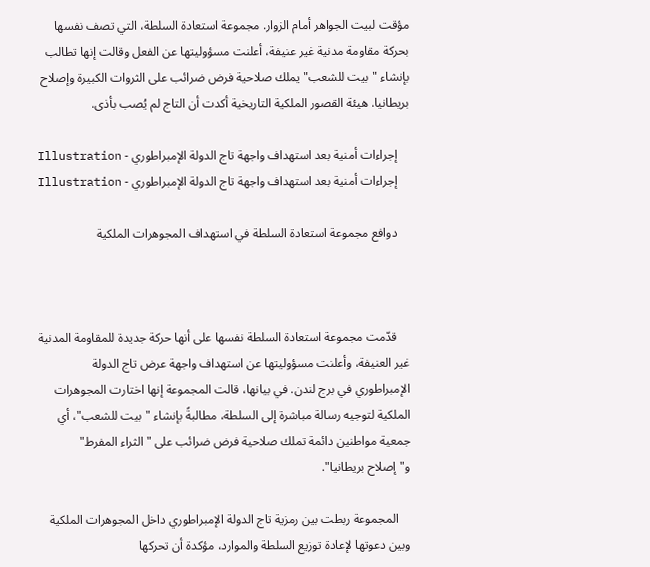مؤقت لبيت الجواهر أمام الزوار. مجموعة استعادة السلطة، التي تصف نفسها بحركة مقاومة مدنية غير عنيفة، أعلنت مسؤوليتها عن الفعل وقالت إنها تطالب بإنشاء "بيت للشعب" يملك صلاحية فرض ضرائب على الثروات الكبيرة وإصلاح بريطانيا. هيئة القصور الملكية التاريخية أكدت أن التاج لم يُصب بأذى.

    إجراءات أمنية بعد استهداف واجهة تاج الدولة الإمبراطوري - Illustration
    إجراءات أمنية بعد استهداف واجهة تاج الدولة الإمبراطوري - Illustration

    دوافع مجموعة استعادة السلطة في استهداف المجوهرات الملكية



    قدّمت مجموعة استعادة السلطة نفسها على أنها حركة جديدة للمقاومة المدنية غير العنيفة، وأعلنت مسؤوليتها عن استهداف واجهة عرض تاج الدولة الإمبراطوري في برج لندن. في بيانها، قالت المجموعة إنها اختارت المجوهرات الملكية لتوجيه رسالة مباشرة إلى السلطة، مطالبةً بإنشاء "بيت للشعب"، أي جمعية مواطنين دائمة تملك صلاحية فرض ضرائب على "الثراء المفرط" و"إصلاح بريطانيا".

    المجموعة ربطت بين رمزية تاج الدولة الإمبراطوري داخل المجوهرات الملكية وبين دعوتها لإعادة توزيع السلطة والموارد، مؤكدة أن تحركها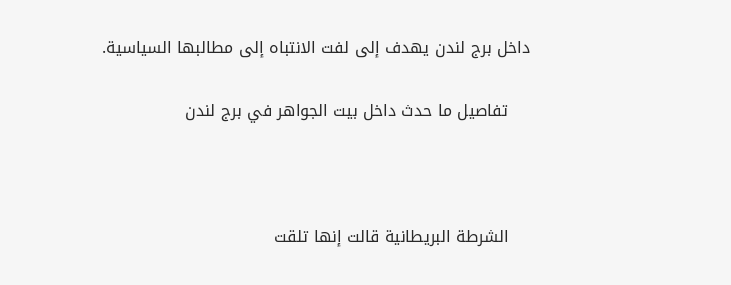داخل برج لندن يهدف إلى لفت الانتباه إلى مطالبها السياسية.

    تفاصيل ما حدث داخل بيت الجواهر في برج لندن



    الشرطة البريطانية قالت إنها تلقت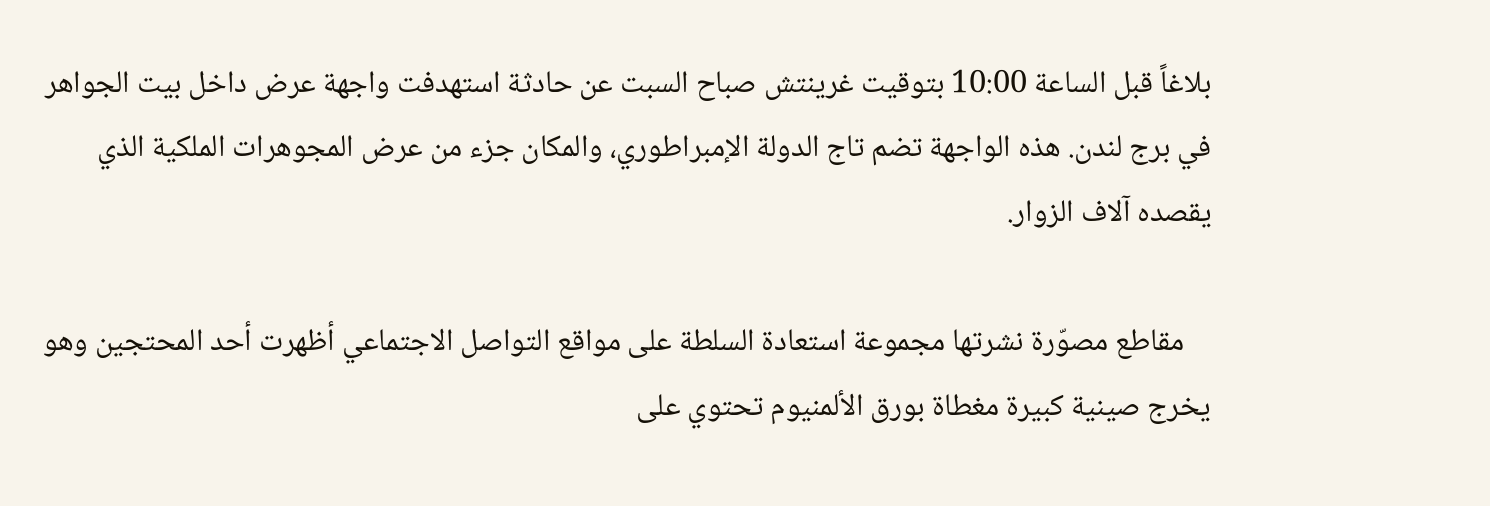بلاغاً قبل الساعة 10:00 بتوقيت غرينتش صباح السبت عن حادثة استهدفت واجهة عرض داخل بيت الجواهر في برج لندن. هذه الواجهة تضم تاج الدولة الإمبراطوري، والمكان جزء من عرض المجوهرات الملكية الذي يقصده آلاف الزوار.

    مقاطع مصوّرة نشرتها مجموعة استعادة السلطة على مواقع التواصل الاجتماعي أظهرت أحد المحتجين وهو يخرج صينية كبيرة مغطاة بورق الألمنيوم تحتوي على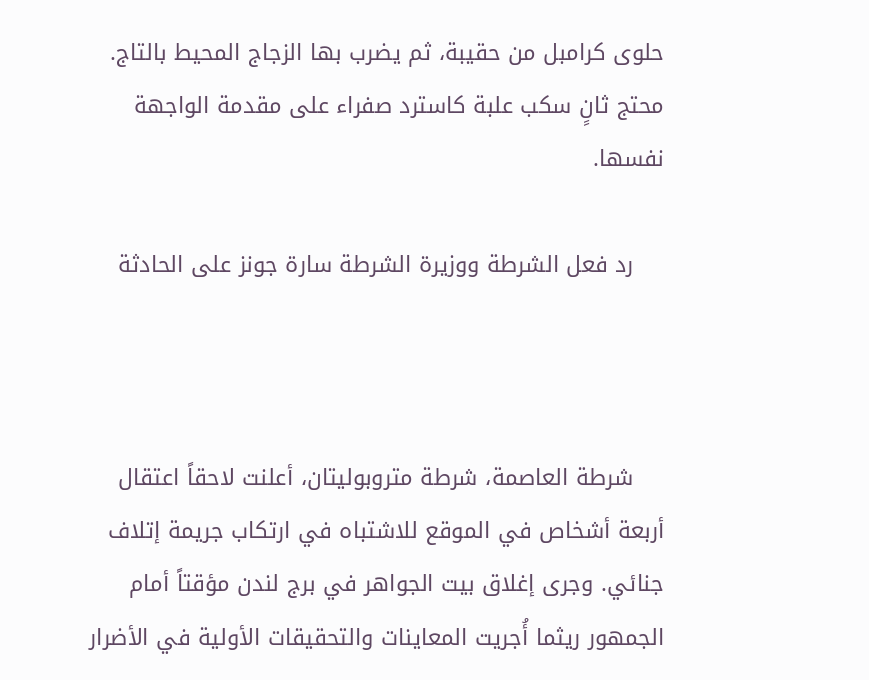حلوى كرامبل من حقيبة، ثم يضرب بها الزجاج المحيط بالتاج. محتج ثانٍ سكب علبة كاسترد صفراء على مقدمة الواجهة نفسها.

    رد فعل الشرطة ووزيرة الشرطة سارة جونز على الحادثة



    شرطة العاصمة، شرطة متروبوليتان، أعلنت لاحقاً اعتقال أربعة أشخاص في الموقع للاشتباه في ارتكاب جريمة إتلاف جنائي. وجرى إغلاق بيت الجواهر في برج لندن مؤقتاً أمام الجمهور ريثما أُجريت المعاينات والتحقيقات الأولية في الأضرار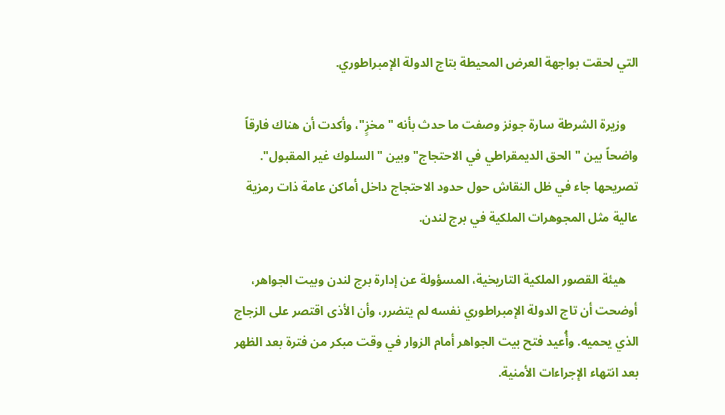التي لحقت بواجهة العرض المحيطة بتاج الدولة الإمبراطوري.

    وزيرة الشرطة سارة جونز وصفت ما حدث بأنه "مخزٍ"، وأكدت أن هناك فارقاً واضحاً بين "الحق الديمقراطي في الاحتجاج" وبين "السلوك غير المقبول". تصريحها جاء في ظل النقاش حول حدود الاحتجاج داخل أماكن عامة ذات رمزية عالية مثل المجوهرات الملكية في برج لندن.

    هيئة القصور الملكية التاريخية، المسؤولة عن إدارة برج لندن وبيت الجواهر، أوضحت أن تاج الدولة الإمبراطوري نفسه لم يتضرر، وأن الأذى اقتصر على الزجاج الذي يحميه. وأُعيد فتح بيت الجواهر أمام الزوار في وقت مبكر من فترة بعد الظهر بعد انتهاء الإجراءات الأمنية.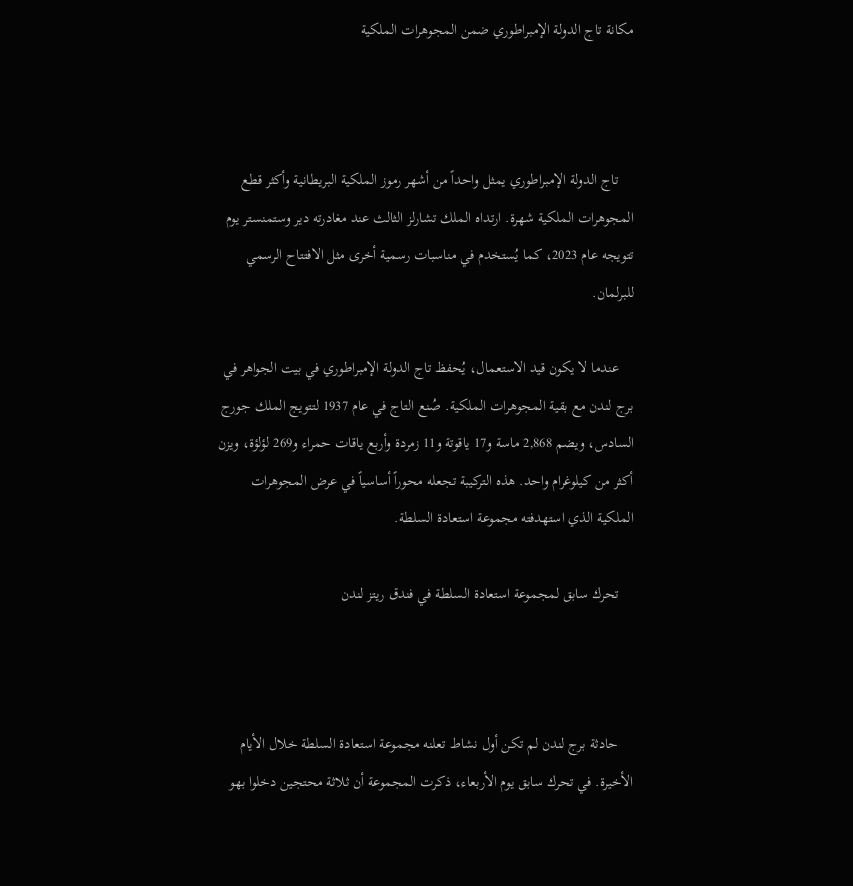مكانة تاج الدولة الإمبراطوري ضمن المجوهرات الملكية



    تاج الدولة الإمبراطوري يمثل واحداً من أشهر رموز الملكية البريطانية وأكثر قطع المجوهرات الملكية شهرة. ارتداه الملك تشارلز الثالث عند مغادرته دير وستمنستر يوم تتويجه عام 2023، كما يُستخدم في مناسبات رسمية أخرى مثل الافتتاح الرسمي للبرلمان.

    عندما لا يكون قيد الاستعمال، يُحفظ تاج الدولة الإمبراطوري في بيت الجواهر في برج لندن مع بقية المجوهرات الملكية. صُنع التاج في عام 1937 لتتويج الملك جورج السادس، ويضم 2,868 ماسة و17 ياقوتة و11 زمردة وأربع ياقات حمراء و269 لؤلؤة، ويزن أكثر من كيلوغرام واحد. هذه التركيبة تجعله محوراً أساسياً في عرض المجوهرات الملكية الذي استهدفته مجموعة استعادة السلطة.

    تحرك سابق لمجموعة استعادة السلطة في فندق ريتز لندن



    حادثة برج لندن لم تكن أول نشاط تعلنه مجموعة استعادة السلطة خلال الأيام الأخيرة. في تحرك سابق يوم الأربعاء، ذكرت المجموعة أن ثلاثة محتجين دخلوا بهو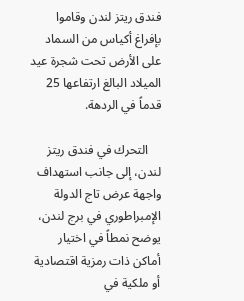فندق ريتز لندن وقاموا بإفراغ أكياس من السماد على الأرض تحت شجرة عيد الميلاد البالغ ارتفاعها 25 قدماً في الردهة.

    التحرك في فندق ريتز لندن، إلى جانب استهداف واجهة عرض تاج الدولة الإمبراطوري في برج لندن، يوضح نمطاً في اختيار أماكن ذات رمزية اقتصادية أو ملكية في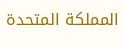المملكة المتحدة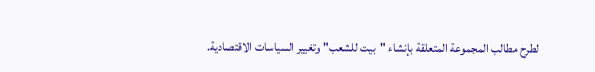لطرح مطالب المجموعة المتعلقة بإنشاء "بيت للشعب" وتغيير السياسات الاقتصادية.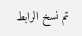تم نسخ الرابط